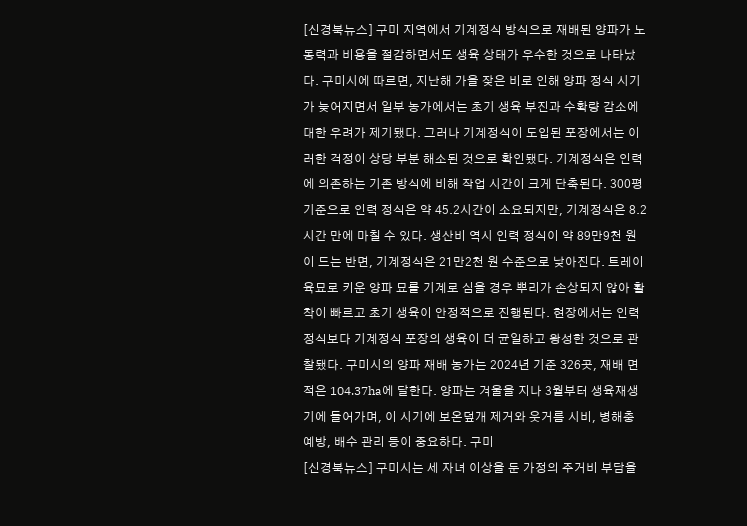[신경북뉴스] 구미 지역에서 기계정식 방식으로 재배된 양파가 노동력과 비용을 절감하면서도 생육 상태가 우수한 것으로 나타났다. 구미시에 따르면, 지난해 가을 잦은 비로 인해 양파 정식 시기가 늦어지면서 일부 농가에서는 초기 생육 부진과 수확량 감소에 대한 우려가 제기됐다. 그러나 기계정식이 도입된 포장에서는 이러한 걱정이 상당 부분 해소된 것으로 확인됐다. 기계정식은 인력에 의존하는 기존 방식에 비해 작업 시간이 크게 단축된다. 300평 기준으로 인력 정식은 약 45.2시간이 소요되지만, 기계정식은 8.2시간 만에 마칠 수 있다. 생산비 역시 인력 정식이 약 89만9천 원이 드는 반면, 기계정식은 21만2천 원 수준으로 낮아진다. 트레이 육묘로 키운 양파 묘를 기계로 심을 경우 뿌리가 손상되지 않아 활착이 빠르고 초기 생육이 안정적으로 진행된다. 현장에서는 인력 정식보다 기계정식 포장의 생육이 더 균일하고 왕성한 것으로 관찰됐다. 구미시의 양파 재배 농가는 2024년 기준 326곳, 재배 면적은 104.37ha에 달한다. 양파는 겨울을 지나 3월부터 생육재생기에 들어가며, 이 시기에 보온덮개 제거와 웃거름 시비, 병해충 예방, 배수 관리 등이 중요하다. 구미
[신경북뉴스] 구미시는 세 자녀 이상을 둔 가정의 주거비 부담을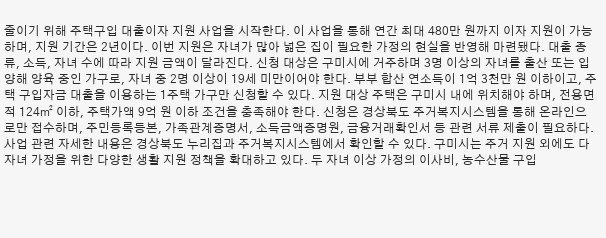줄이기 위해 주택구입 대출이자 지원 사업을 시작한다. 이 사업을 통해 연간 최대 480만 원까지 이자 지원이 가능하며, 지원 기간은 2년이다. 이번 지원은 자녀가 많아 넓은 집이 필요한 가정의 현실을 반영해 마련됐다. 대출 종류, 소득, 자녀 수에 따라 지원 금액이 달라진다. 신청 대상은 구미시에 거주하며 3명 이상의 자녀를 출산 또는 입양해 양육 중인 가구로, 자녀 중 2명 이상이 19세 미만이어야 한다. 부부 합산 연소득이 1억 3천만 원 이하이고, 주택 구입자금 대출을 이용하는 1주택 가구만 신청할 수 있다. 지원 대상 주택은 구미시 내에 위치해야 하며, 전용면적 124㎡ 이하, 주택가액 9억 원 이하 조건을 충족해야 한다. 신청은 경상북도 주거복지시스템을 통해 온라인으로만 접수하며, 주민등록등본, 가족관계증명서, 소득금액증명원, 금융거래확인서 등 관련 서류 제출이 필요하다. 사업 관련 자세한 내용은 경상북도 누리집과 주거복지시스템에서 확인할 수 있다. 구미시는 주거 지원 외에도 다자녀 가정을 위한 다양한 생활 지원 정책을 확대하고 있다. 두 자녀 이상 가정의 이사비, 농수산물 구입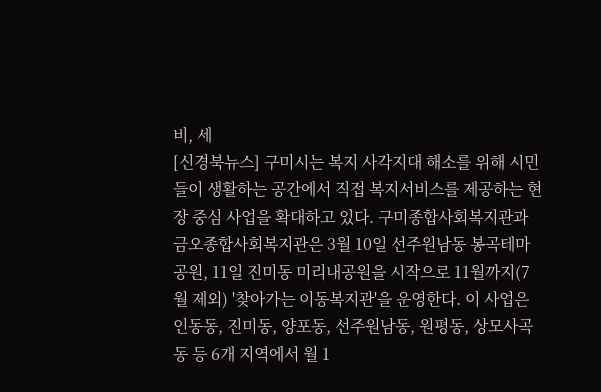비, 세
[신경북뉴스] 구미시는 복지 사각지대 해소를 위해 시민들이 생활하는 공간에서 직접 복지서비스를 제공하는 현장 중심 사업을 확대하고 있다. 구미종합사회복지관과 금오종합사회복지관은 3월 10일 선주원남동 봉곡테마공원, 11일 진미동 미리내공원을 시작으로 11월까지(7월 제외) '찾아가는 이동복지관'을 운영한다. 이 사업은 인동동, 진미동, 양포동, 선주원남동, 원평동, 상모사곡동 등 6개 지역에서 월 1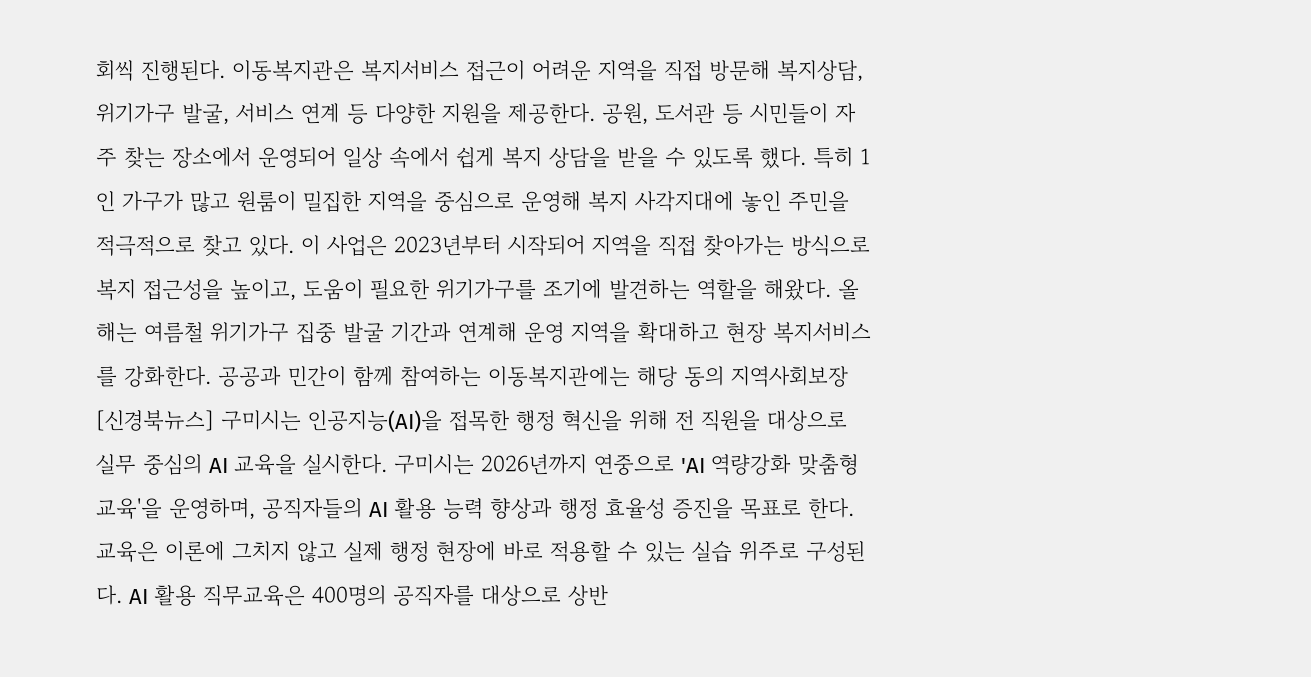회씩 진행된다. 이동복지관은 복지서비스 접근이 어려운 지역을 직접 방문해 복지상담, 위기가구 발굴, 서비스 연계 등 다양한 지원을 제공한다. 공원, 도서관 등 시민들이 자주 찾는 장소에서 운영되어 일상 속에서 쉽게 복지 상담을 받을 수 있도록 했다. 특히 1인 가구가 많고 원룸이 밀집한 지역을 중심으로 운영해 복지 사각지대에 놓인 주민을 적극적으로 찾고 있다. 이 사업은 2023년부터 시작되어 지역을 직접 찾아가는 방식으로 복지 접근성을 높이고, 도움이 필요한 위기가구를 조기에 발견하는 역할을 해왔다. 올해는 여름철 위기가구 집중 발굴 기간과 연계해 운영 지역을 확대하고 현장 복지서비스를 강화한다. 공공과 민간이 함께 참여하는 이동복지관에는 해당 동의 지역사회보장
[신경북뉴스] 구미시는 인공지능(AI)을 접목한 행정 혁신을 위해 전 직원을 대상으로 실무 중심의 AI 교육을 실시한다. 구미시는 2026년까지 연중으로 'AI 역량강화 맞춤형 교육'을 운영하며, 공직자들의 AI 활용 능력 향상과 행정 효율성 증진을 목표로 한다. 교육은 이론에 그치지 않고 실제 행정 현장에 바로 적용할 수 있는 실습 위주로 구성된다. AI 활용 직무교육은 400명의 공직자를 대상으로 상반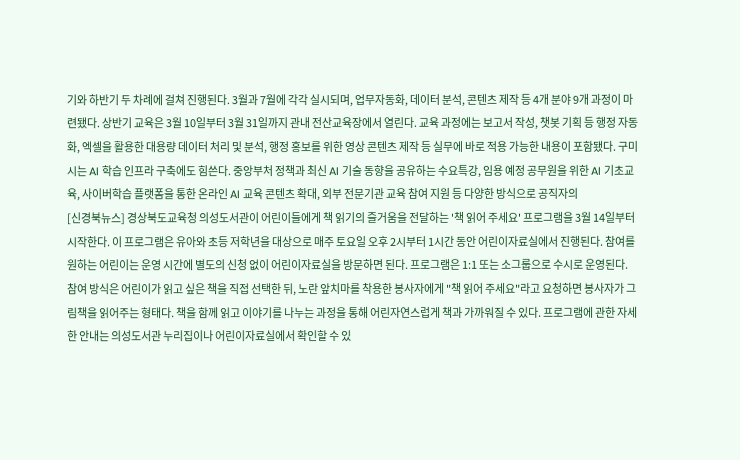기와 하반기 두 차례에 걸쳐 진행된다. 3월과 7월에 각각 실시되며, 업무자동화, 데이터 분석, 콘텐츠 제작 등 4개 분야 9개 과정이 마련됐다. 상반기 교육은 3월 10일부터 3월 31일까지 관내 전산교육장에서 열린다. 교육 과정에는 보고서 작성, 챗봇 기획 등 행정 자동화, 엑셀을 활용한 대용량 데이터 처리 및 분석, 행정 홍보를 위한 영상 콘텐츠 제작 등 실무에 바로 적용 가능한 내용이 포함됐다. 구미시는 AI 학습 인프라 구축에도 힘쓴다. 중앙부처 정책과 최신 AI 기술 동향을 공유하는 수요특강, 임용 예정 공무원을 위한 AI 기초교육, 사이버학습 플랫폼을 통한 온라인 AI 교육 콘텐츠 확대, 외부 전문기관 교육 참여 지원 등 다양한 방식으로 공직자의
[신경북뉴스] 경상북도교육청 의성도서관이 어린이들에게 책 읽기의 즐거움을 전달하는 '책 읽어 주세요' 프로그램을 3월 14일부터 시작한다. 이 프로그램은 유아와 초등 저학년을 대상으로 매주 토요일 오후 2시부터 1시간 동안 어린이자료실에서 진행된다. 참여를 원하는 어린이는 운영 시간에 별도의 신청 없이 어린이자료실을 방문하면 된다. 프로그램은 1:1 또는 소그룹으로 수시로 운영된다. 참여 방식은 어린이가 읽고 싶은 책을 직접 선택한 뒤, 노란 앞치마를 착용한 봉사자에게 "책 읽어 주세요"라고 요청하면 봉사자가 그림책을 읽어주는 형태다. 책을 함께 읽고 이야기를 나누는 과정을 통해 어린자연스럽게 책과 가까워질 수 있다. 프로그램에 관한 자세한 안내는 의성도서관 누리집이나 어린이자료실에서 확인할 수 있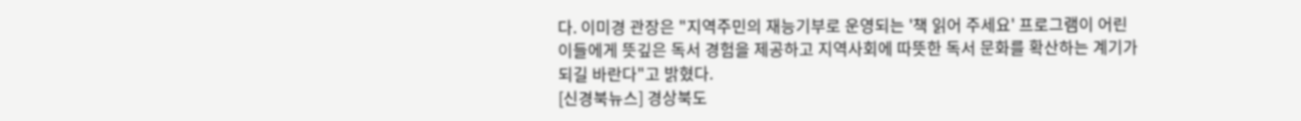다. 이미경 관장은 "지역주민의 재능기부로 운영되는 '책 읽어 주세요' 프로그램이 어린이들에게 뜻깊은 독서 경험을 제공하고 지역사회에 따뜻한 독서 문화를 확산하는 계기가 되길 바란다"고 밝혔다.
[신경북뉴스] 경상북도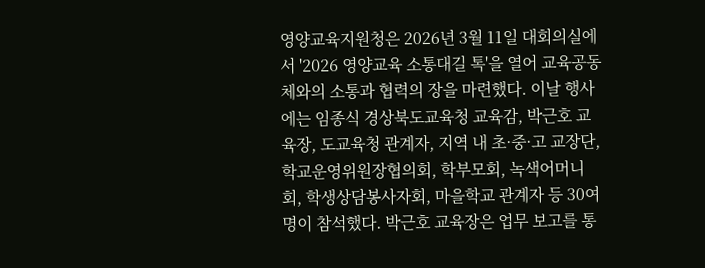영양교육지원청은 2026년 3월 11일 대회의실에서 '2026 영양교육 소통대길 톡'을 열어 교육공동체와의 소통과 협력의 장을 마련했다. 이날 행사에는 임종식 경상북도교육청 교육감, 박근호 교육장, 도교육청 관계자, 지역 내 초·중·고 교장단, 학교운영위원장협의회, 학부모회, 녹색어머니회, 학생상담봉사자회, 마을학교 관계자 등 30여 명이 참석했다. 박근호 교육장은 업무 보고를 통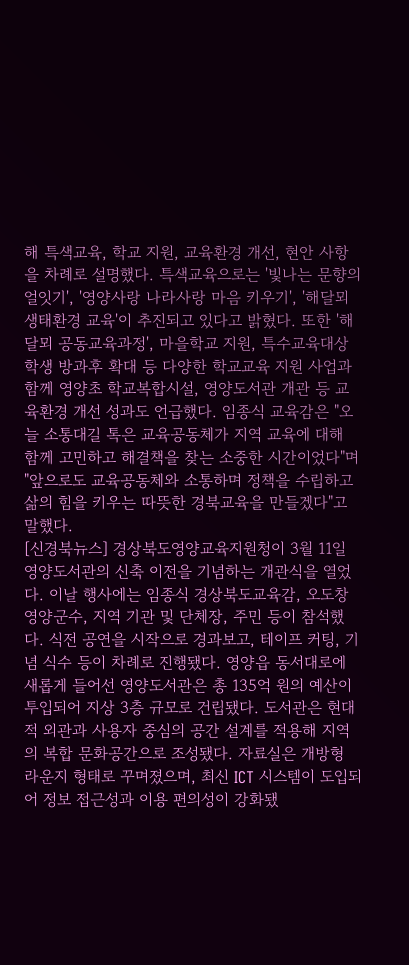해 특색교육, 학교 지원, 교육환경 개선, 현안 사항을 차례로 설명했다. 특색교육으로는 '빛나는 문향의 얼잇기', '영양사랑 나라사랑 마음 키우기', '해달뫼 생태환경 교육'이 추진되고 있다고 밝혔다. 또한 '해달뫼 공동교육과정', 마을학교 지원, 특수교육대상학생 방과후 확대 등 다양한 학교교육 지원 사업과 함께 영양초 학교복합시설, 영양도서관 개관 등 교육환경 개선 성과도 언급했다. 임종식 교육감은 "오늘 소통대길 톡은 교육공동체가 지역 교육에 대해 함께 고민하고 해결책을 찾는 소중한 시간이었다"며 "앞으로도 교육공동체와 소통하며 정책을 수립하고 삶의 힘을 키우는 따뜻한 경북교육을 만들겠다"고 말했다.
[신경북뉴스] 경상북도영양교육지원청이 3월 11일 영양도서관의 신축 이전을 기념하는 개관식을 열었다. 이날 행사에는 임종식 경상북도교육감, 오도창 영양군수, 지역 기관 및 단체장, 주민 등이 참석했다. 식전 공연을 시작으로 경과보고, 테이프 커팅, 기념 식수 등이 차례로 진행됐다. 영양읍 동서대로에 새롭게 들어선 영양도서관은 총 135억 원의 예산이 투입되어 지상 3층 규모로 건립됐다. 도서관은 현대적 외관과 사용자 중심의 공간 설계를 적용해 지역의 복합 문화공간으로 조성됐다. 자료실은 개방형 라운지 형태로 꾸며졌으며, 최신 ICT 시스템이 도입되어 정보 접근성과 이용 편의성이 강화됐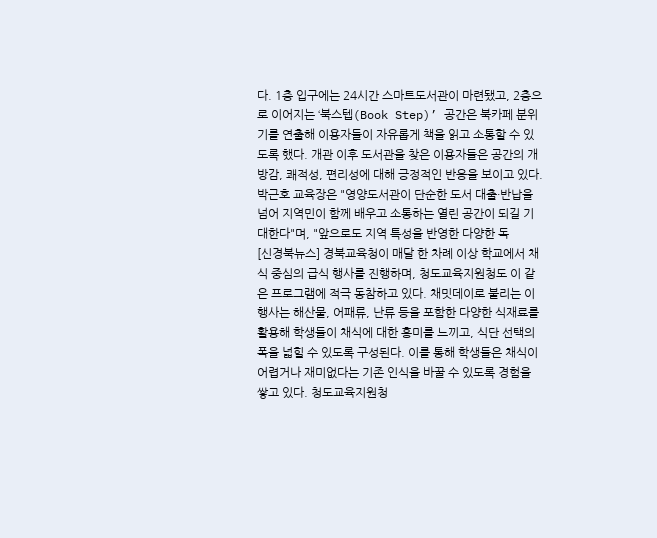다. 1층 입구에는 24시간 스마트도서관이 마련됐고, 2층으로 이어지는 ‘북스텝(Book Step)’ 공간은 북카페 분위기를 연출해 이용자들이 자유롭게 책을 읽고 소통할 수 있도록 했다. 개관 이후 도서관을 찾은 이용자들은 공간의 개방감, 쾌적성, 편리성에 대해 긍정적인 반응을 보이고 있다. 박근호 교육장은 "영양도서관이 단순한 도서 대출·반납을 넘어 지역민이 함께 배우고 소통하는 열린 공간이 되길 기대한다"며, "앞으로도 지역 특성을 반영한 다양한 독
[신경북뉴스] 경북교육청이 매달 한 차례 이상 학교에서 채식 중심의 급식 행사를 진행하며, 청도교육지원청도 이 같은 프로그램에 적극 동참하고 있다. 채밋데이로 불리는 이 행사는 해산물, 어패류, 난류 등을 포함한 다양한 식재료를 활용해 학생들이 채식에 대한 흥미를 느끼고, 식단 선택의 폭을 넓힐 수 있도록 구성된다. 이를 통해 학생들은 채식이 어렵거나 재미없다는 기존 인식을 바꿀 수 있도록 경험을 쌓고 있다. 청도교육지원청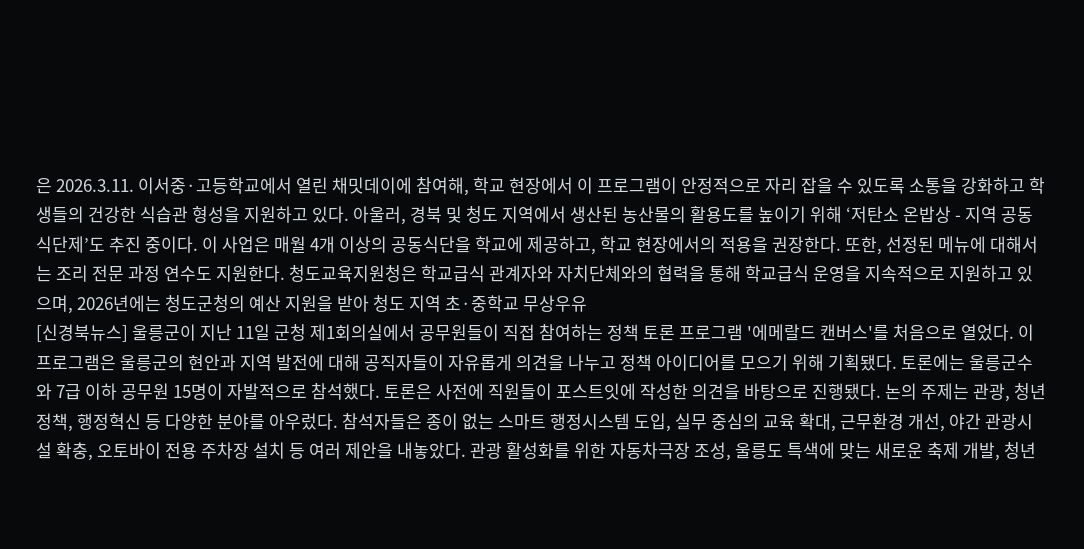은 2026.3.11. 이서중·고등학교에서 열린 채밋데이에 참여해, 학교 현장에서 이 프로그램이 안정적으로 자리 잡을 수 있도록 소통을 강화하고 학생들의 건강한 식습관 형성을 지원하고 있다. 아울러, 경북 및 청도 지역에서 생산된 농산물의 활용도를 높이기 위해 ‘저탄소 온밥상 - 지역 공동 식단제’도 추진 중이다. 이 사업은 매월 4개 이상의 공동식단을 학교에 제공하고, 학교 현장에서의 적용을 권장한다. 또한, 선정된 메뉴에 대해서는 조리 전문 과정 연수도 지원한다. 청도교육지원청은 학교급식 관계자와 자치단체와의 협력을 통해 학교급식 운영을 지속적으로 지원하고 있으며, 2026년에는 청도군청의 예산 지원을 받아 청도 지역 초·중학교 무상우유
[신경북뉴스] 울릉군이 지난 11일 군청 제1회의실에서 공무원들이 직접 참여하는 정책 토론 프로그램 '에메랄드 캔버스'를 처음으로 열었다. 이 프로그램은 울릉군의 현안과 지역 발전에 대해 공직자들이 자유롭게 의견을 나누고 정책 아이디어를 모으기 위해 기획됐다. 토론에는 울릉군수와 7급 이하 공무원 15명이 자발적으로 참석했다. 토론은 사전에 직원들이 포스트잇에 작성한 의견을 바탕으로 진행됐다. 논의 주제는 관광, 청년정책, 행정혁신 등 다양한 분야를 아우렀다. 참석자들은 종이 없는 스마트 행정시스템 도입, 실무 중심의 교육 확대, 근무환경 개선, 야간 관광시설 확충, 오토바이 전용 주차장 설치 등 여러 제안을 내놓았다. 관광 활성화를 위한 자동차극장 조성, 울릉도 특색에 맞는 새로운 축제 개발, 청년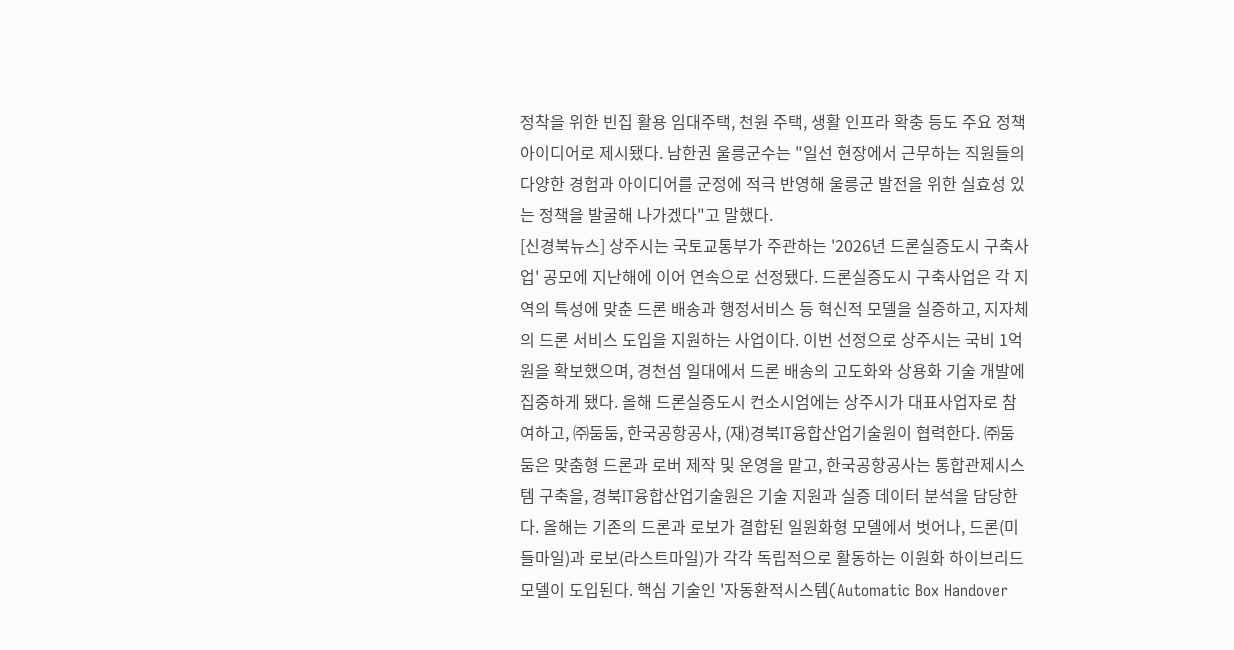정착을 위한 빈집 활용 임대주택, 천원 주택, 생활 인프라 확충 등도 주요 정책 아이디어로 제시됐다. 남한권 울릉군수는 "일선 현장에서 근무하는 직원들의 다양한 경험과 아이디어를 군정에 적극 반영해 울릉군 발전을 위한 실효성 있는 정책을 발굴해 나가겠다"고 말했다.
[신경북뉴스] 상주시는 국토교통부가 주관하는 '2026년 드론실증도시 구축사업' 공모에 지난해에 이어 연속으로 선정됐다. 드론실증도시 구축사업은 각 지역의 특성에 맞춘 드론 배송과 행정서비스 등 혁신적 모델을 실증하고, 지자체의 드론 서비스 도입을 지원하는 사업이다. 이번 선정으로 상주시는 국비 1억 원을 확보했으며, 경천섬 일대에서 드론 배송의 고도화와 상용화 기술 개발에 집중하게 됐다. 올해 드론실증도시 컨소시엄에는 상주시가 대표사업자로 참여하고, ㈜둠둠, 한국공항공사, (재)경북IT융합산업기술원이 협력한다. ㈜둠둠은 맞춤형 드론과 로버 제작 및 운영을 맡고, 한국공항공사는 통합관제시스템 구축을, 경북IT융합산업기술원은 기술 지원과 실증 데이터 분석을 담당한다. 올해는 기존의 드론과 로보가 결합된 일원화형 모델에서 벗어나, 드론(미들마일)과 로보(라스트마일)가 각각 독립적으로 활동하는 이원화 하이브리드 모델이 도입된다. 핵심 기술인 '자동환적시스템(Automatic Box Handover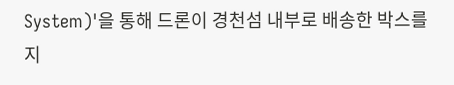System)'을 통해 드론이 경천섬 내부로 배송한 박스를 지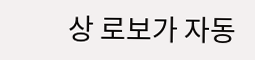상 로보가 자동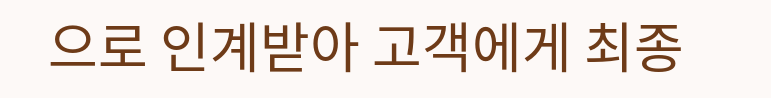으로 인계받아 고객에게 최종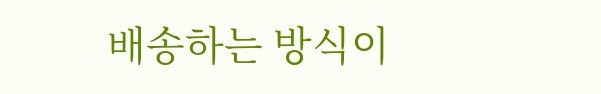배송하는 방식이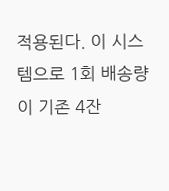적용된다. 이 시스템으로 1회 배송량이 기존 4잔